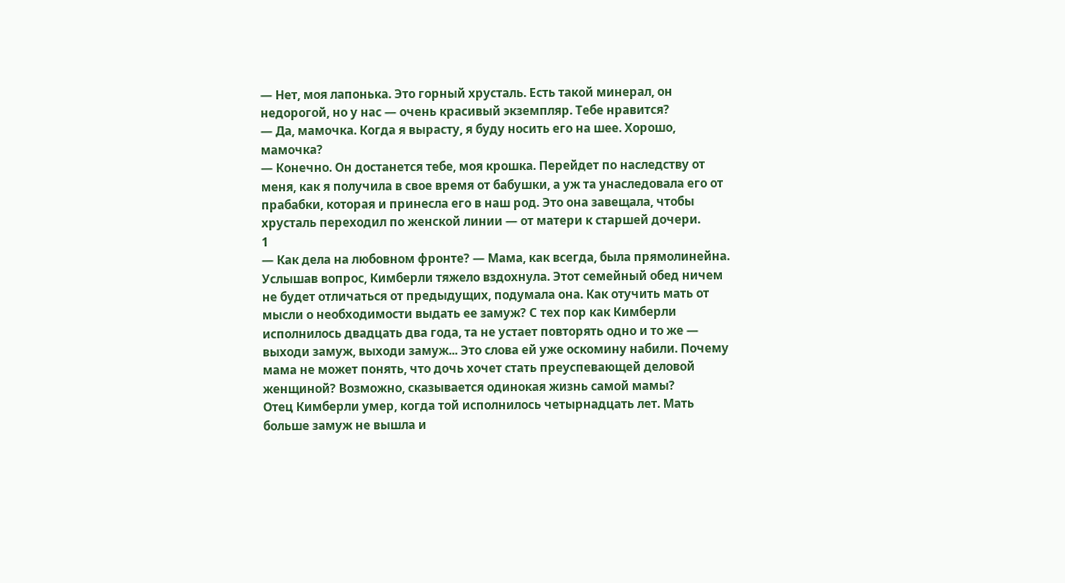— Нет, моя лапонька. Это горный хрусталь. Есть такой минерал, он недорогой, но у нас — очень красивый экземпляр. Тебе нравится?
— Да, мамочка. Когда я вырасту, я буду носить его на шее. Хорошо, мамочка?
— Конечно. Он достанется тебе, моя крошка. Перейдет по наследству от меня, как я получила в свое время от бабушки, а уж та унаследовала его от прабабки, которая и принесла его в наш род. Это она завещала, чтобы хрусталь переходил по женской линии — от матери к старшей дочери.
1
— Как дела на любовном фронте? — Мама, как всегда, была прямолинейна.
Услышав вопрос, Кимберли тяжело вздохнула. Этот семейный обед ничем не будет отличаться от предыдущих, подумала она. Как отучить мать от мысли о необходимости выдать ее замуж? С тех пор как Кимберли исполнилось двадцать два года, та не устает повторять одно и то же — выходи замуж, выходи замуж... Это слова ей уже оскомину набили. Почему мама не может понять, что дочь хочет стать преуспевающей деловой женщиной? Возможно, сказывается одинокая жизнь самой мамы?
Отец Кимберли умер, когда той исполнилось четырнадцать лет. Мать больше замуж не вышла и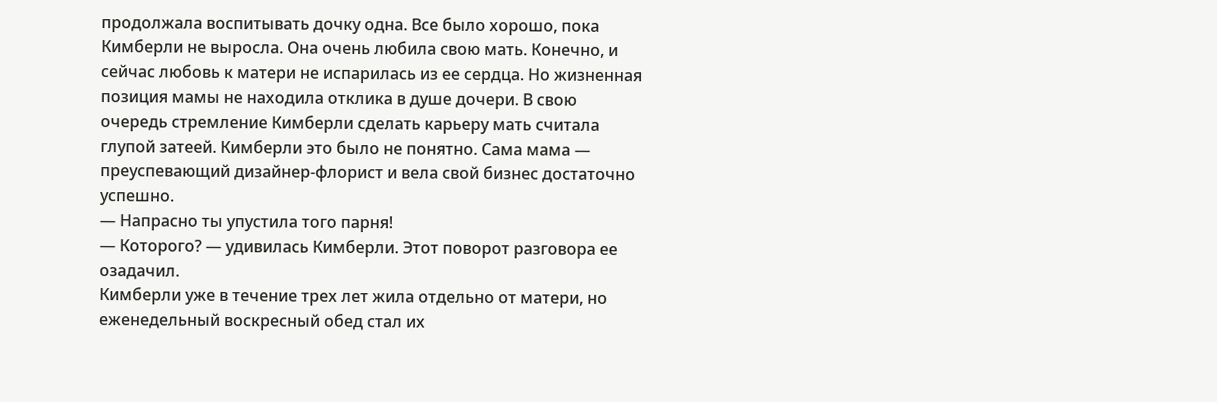продолжала воспитывать дочку одна. Все было хорошо, пока Кимберли не выросла. Она очень любила свою мать. Конечно, и сейчас любовь к матери не испарилась из ее сердца. Но жизненная позиция мамы не находила отклика в душе дочери. В свою очередь стремление Кимберли сделать карьеру мать считала глупой затеей. Кимберли это было не понятно. Сама мама — преуспевающий дизайнер-флорист и вела свой бизнес достаточно успешно.
— Напрасно ты упустила того парня!
— Которого? — удивилась Кимберли. Этот поворот разговора ее озадачил.
Кимберли уже в течение трех лет жила отдельно от матери, но еженедельный воскресный обед стал их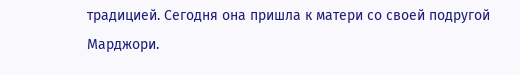традицией. Сегодня она пришла к матери со своей подругой Марджори.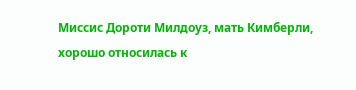Миссис Дороти Милдоуз, мать Кимберли, хорошо относилась к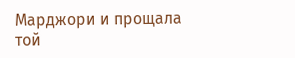Марджори и прощала той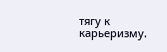тягу к карьеризму.